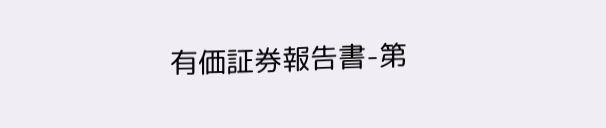有価証券報告書-第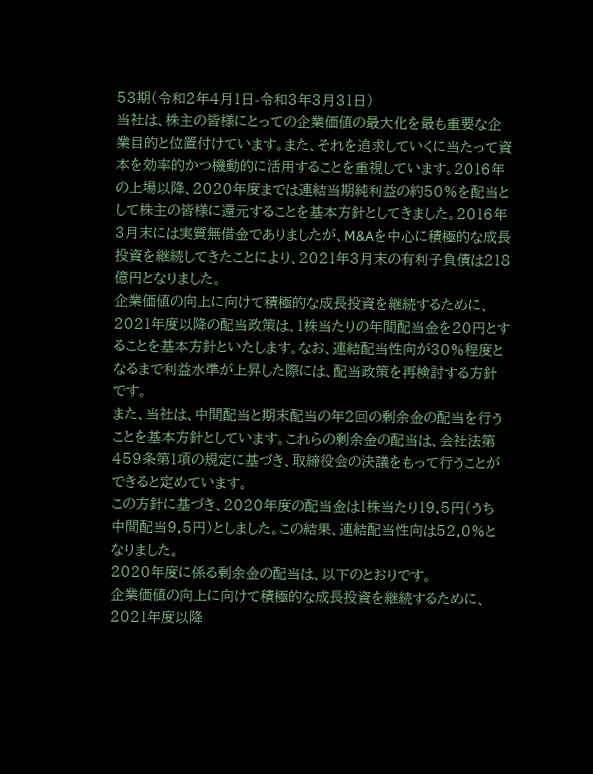53期(令和2年4月1日-令和3年3月31日)
当社は、株主の皆様にとっての企業価値の最大化を最も重要な企業目的と位置付けています。また、それを追求していくに当たって資本を効率的かつ機動的に活用することを重視しています。2016年の上場以降、2020年度までは連結当期純利益の約50%を配当として株主の皆様に還元することを基本方針としてきました。2016年3月末には実質無借金でありましたが、M&Aを中心に積極的な成長投資を継続してきたことにより、2021年3月末の有利子負債は218億円となりました。
企業価値の向上に向けて積極的な成長投資を継続するために、2021年度以降の配当政策は、1株当たりの年間配当金を20円とすることを基本方針といたします。なお、連結配当性向が30%程度となるまで利益水準が上昇した際には、配当政策を再検討する方針です。
また、当社は、中間配当と期末配当の年2回の剰余金の配当を行うことを基本方針としています。これらの剰余金の配当は、会社法第459条第1項の規定に基づき、取締役会の決議をもって行うことができると定めています。
この方針に基づき、2020年度の配当金は1株当たり19.5円(うち中間配当9.5円)としました。この結果、連結配当性向は52.0%となりました。
2020年度に係る剰余金の配当は、以下のとおりです。
企業価値の向上に向けて積極的な成長投資を継続するために、2021年度以降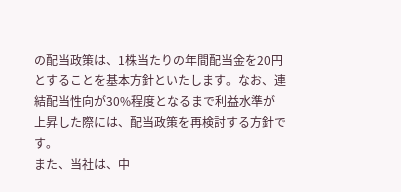の配当政策は、1株当たりの年間配当金を20円とすることを基本方針といたします。なお、連結配当性向が30%程度となるまで利益水準が上昇した際には、配当政策を再検討する方針です。
また、当社は、中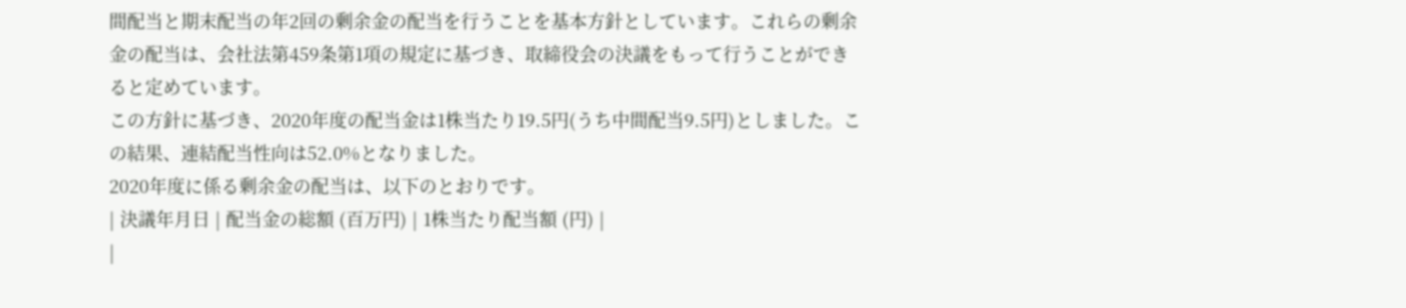間配当と期末配当の年2回の剰余金の配当を行うことを基本方針としています。これらの剰余金の配当は、会社法第459条第1項の規定に基づき、取締役会の決議をもって行うことができると定めています。
この方針に基づき、2020年度の配当金は1株当たり19.5円(うち中間配当9.5円)としました。この結果、連結配当性向は52.0%となりました。
2020年度に係る剰余金の配当は、以下のとおりです。
| 決議年月日 | 配当金の総額 (百万円) | 1株当たり配当額 (円) |
|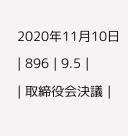2020年11月10日 | 896 | 9.5 |
| 取締役会決議 |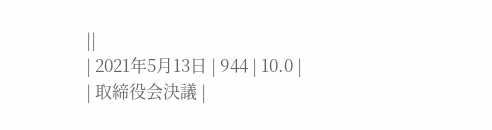||
| 2021年5月13日 | 944 | 10.0 |
| 取締役会決議 |